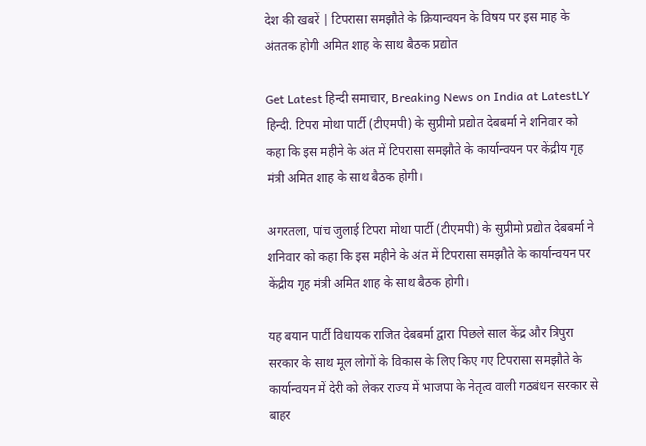देश की खबरें | टिपरासा समझौते के क्रियान्वयन के विषय पर इस माह के अंततक होगी अमित शाह के साथ बैठक प्रद्योत

Get Latest हिन्दी समाचार, Breaking News on India at LatestLY हिन्दी. टिपरा मोथा पार्टी (टीएमपी) के सुप्रीमो प्रद्योत देबबर्मा ने शनिवार को कहा कि इस महीने के अंत में टिपरासा समझौते के कार्यान्वयन पर केंद्रीय गृह मंत्री अमित शाह के साथ बैठक होगी।

अगरतला, पांच जुलाई टिपरा मोथा पार्टी (टीएमपी) के सुप्रीमो प्रद्योत देबबर्मा ने शनिवार को कहा कि इस महीने के अंत में टिपरासा समझौते के कार्यान्वयन पर केंद्रीय गृह मंत्री अमित शाह के साथ बैठक होगी।

यह बयान पार्टी विधायक राजित देबबर्मा द्वारा पिछले साल केंद्र और त्रिपुरा सरकार के साथ मूल लोगों के विकास के लिए किए गए टिपरासा समझौते के कार्यान्वयन में देरी को लेकर राज्य में भाजपा के नेतृत्व वाली गठबंधन सरकार से बाहर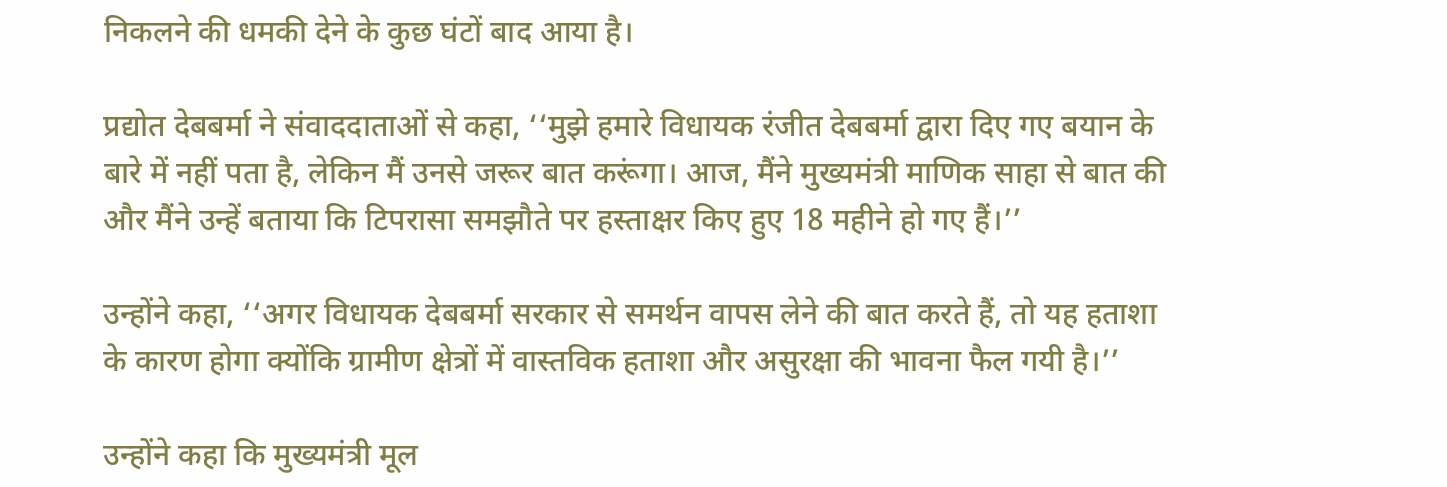निकलने की धमकी देने के कुछ घंटों बाद आया है।

प्रद्योत देबबर्मा ने संवाददाताओं से कहा, ‘‘मुझे हमारे विधायक रंजीत देबबर्मा द्वारा दिए गए बयान के बारे में नहीं पता है, लेकिन मैं उनसे जरूर बात करूंगा। आज, मैंने मुख्यमंत्री माणिक साहा से बात की और मैंने उन्हें बताया कि टिपरासा समझौते पर हस्ताक्षर किए हुए 18 महीने हो गए हैं।’’

उन्होंने कहा, ‘‘अगर विधायक देबबर्मा सरकार से समर्थन वापस लेने की बात करते हैं, तो यह हताशा के कारण होगा क्योंकि ग्रामीण क्षेत्रों में वास्तविक हताशा और असुरक्षा की भावना फैल गयी है।’’

उन्होंने कहा कि मुख्यमंत्री मूल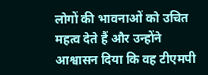लोगों की भावनाओं को उचित महत्व देते हैं और उन्होंने आश्वासन दिया कि वह टीएमपी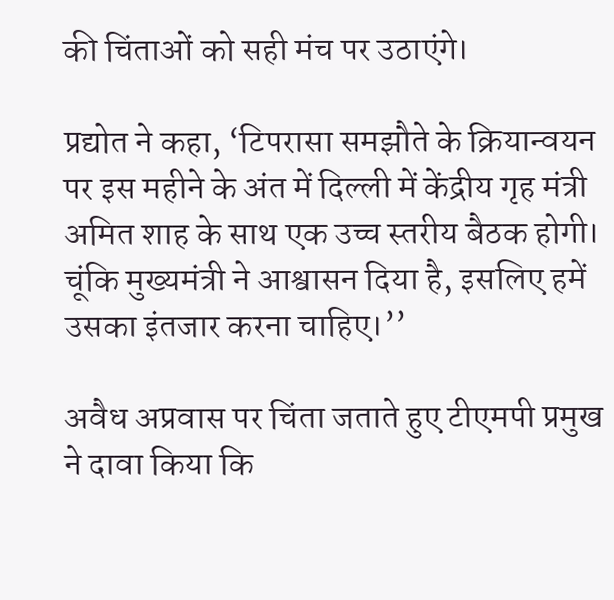की चिंताओं को सही मंच पर उठाएंगे।

प्रद्योत ने कहा, ‘टिपरासा समझौते के क्रियान्वयन पर इस महीने के अंत में दिल्ली में केंद्रीय गृह मंत्री अमित शाह के साथ एक उच्च स्तरीय बैठक होगी। चूंकि मुख्यमंत्री ने आश्वासन दिया है, इसलिए हमें उसका इंतजार करना चाहिए।’’

अवैध अप्रवास पर चिंता जताते हुए टीएमपी प्रमुख ने दावा किया कि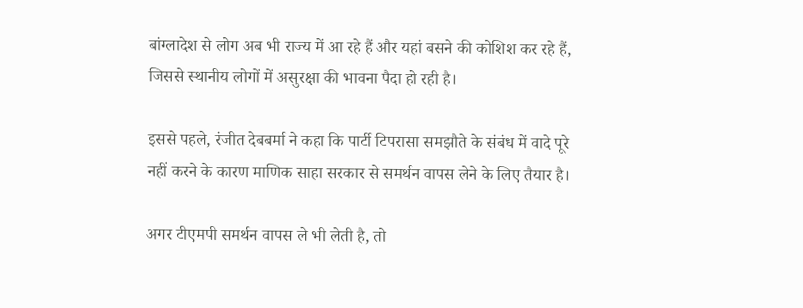बांग्लादेश से लोग अब भी राज्य में आ रहे हैं और यहां बसने की कोशिश कर रहे हैं, जिससे स्थानीय लोगों में असुरक्षा की भावना पैदा हो रही है।

इससे पहले, रंजीत देबबर्मा ने कहा कि पार्टी टिपरासा समझौते के संबंध में वादे पूरे नहीं करने के कारण माणिक साहा सरकार से समर्थन वापस लेने के लिए तैयार है।

अगर टीएमपी समर्थन वापस ले भी लेती है, तो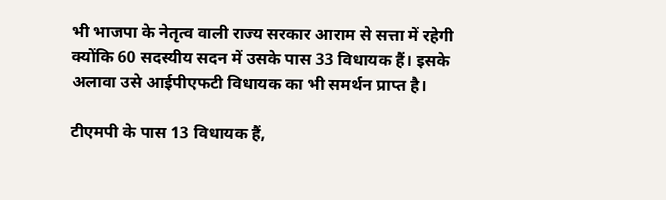भी भाजपा के नेतृत्व वाली राज्य सरकार आराम से सत्ता में रहेगी क्योंकि 60 सदस्यीय सदन में उसके पास 33 विधायक हैं। इसके अलावा उसे आईपीएफटी विधायक का भी समर्थन प्राप्त है।

टीएमपी के पास 13 विधायक हैं,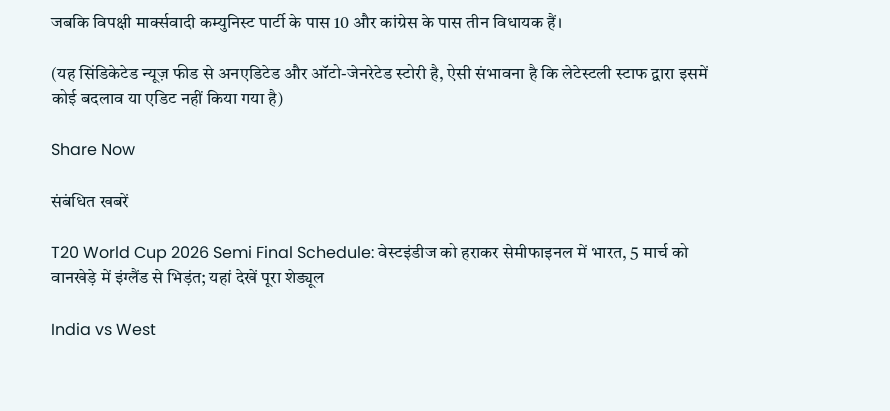जबकि विपक्षी मार्क्सवादी कम्युनिस्ट पार्टी के पास 10 और कांग्रेस के पास तीन विधायक हैं।

(यह सिंडिकेटेड न्यूज़ फीड से अनएडिटेड और ऑटो-जेनरेटेड स्टोरी है, ऐसी संभावना है कि लेटेस्टली स्टाफ द्वारा इसमें कोई बदलाव या एडिट नहीं किया गया है)

Share Now

संबंधित खबरें

T20 World Cup 2026 Semi Final Schedule: वेस्टइंडीज को हराकर सेमीफाइनल में भारत, 5 मार्च को वानखेड़े में इंग्लैंड से भिड़ंत; यहां देखें पूरा शेड्यूल

India vs West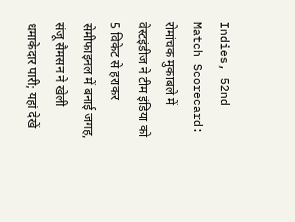Indies, 52nd Match Scorecard: रोमांचक मुकाबले में वेस्टइंडीज ने टीम इंडिया को 5 विकेट से हराकर सेमीफाइनल में बनाई जगह, संजू सैमसन ने खेली धमाकेदार पारी; यहां देखें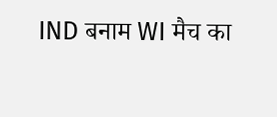IND बनाम WI मैच का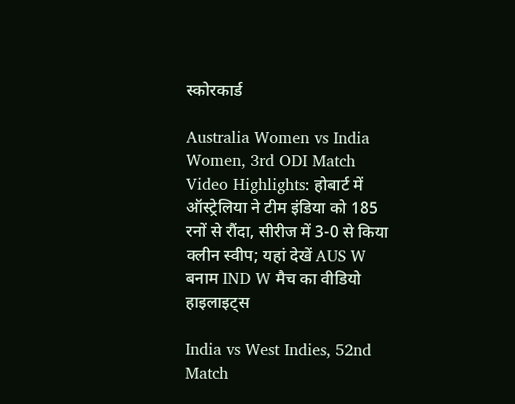स्कोरकार्ड

Australia Women vs India Women, 3rd ODI Match Video Highlights: होबार्ट में ऑस्ट्रेलिया ने टीम इंडिया को 185 रनों से रौंदा, सीरीज में 3-0 से किया क्लीन स्वीप; यहां देखें AUS W बनाम IND W मैच का वीडियो हाइलाइट्स

India vs West Indies, 52nd Match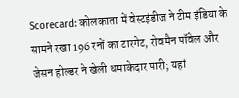Scorecard: कोलकाता में वेस्टइंडीज ने टीम इंडिया के सामने रखा 196 रनों का टारगेट, रोवमैन पॉवेल और जेसन होल्डर ने खेली धमाकेदार पारी; यहां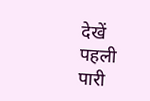देखें पहली पारी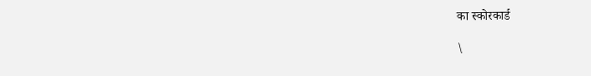का स्कोरकार्ड

\